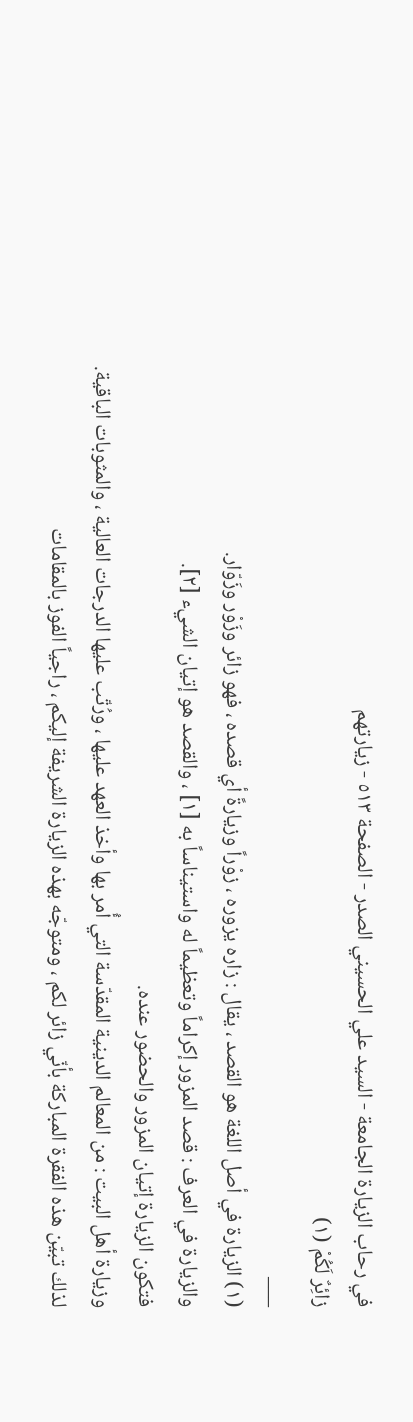في رحاب الزيارة الجامعة - السيد علي الحسيني الصدر - الصفحة ٥١٣ - زيارتهم
زائِرٌ لَكُمْ (١)
___
(١) الزيارة في أصل اللغة هو القصد ، يقال : زاره يزوره ، زوْراً وزيارةً أي قصده ، فهو زائر وزَوْر وزَوّار.
والزيارة في العرف : قصد المزور إكراماً وتعظيماً له واستيناساً به [١] ، والقصد هو إتيان الشيء [٢].
فتکون الزيارة إتيان المزور والحضور عنده.
وزيارة أهل البيت : من المعالم الدينية المقدّسة التي أُمر بها وأخذ العهد عليها ، ورُتّب عليها الدرجات العالية ، والمثوبات الباقية.
لذلك تبيّن هذه الفقرة المباركة بأنّي زائر لكم ، ومتوجّه بهذه الزيارة الشريفة إليكم ، راجياً الفوز بالمقامات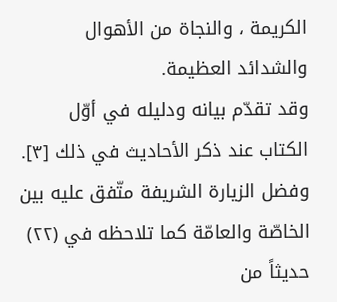الكريمة ، والنجاة من الأهوال والشدائد العظيمة.
وقد تقدّم بيانه ودليله في أوّل الكتاب عند ذكر الأحاديث في ذلك [٣].
وفضل الزيارة الشريفة متّفق عليه بين الخاصّة والعامّة كما تلاحظه في (٢٢) حديثاً من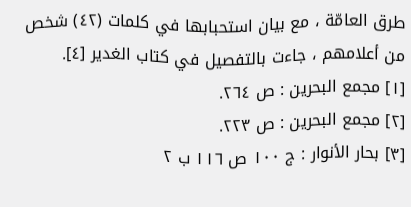طرق العامّة ، مع بيان استحبابها في كلمات (٤٢) شخص من أعلامهم ، جاءت بالتفصيل في كتاب الغدير [٤].
[١] مجمع البحرين : ص ٢٦٤.
[٢] مجمع البحرين : ص ٢٢٣.
[٣] بحار الأنوار : ج ١٠٠ ص ١١٦ ب ٢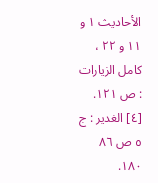الأحاديث ١ و ١١ و ٢٢ ، كامل الزيارات : ص ١٢١.
[٤] الغدير : ج ٥ ص ٨٦ ١٨٠.